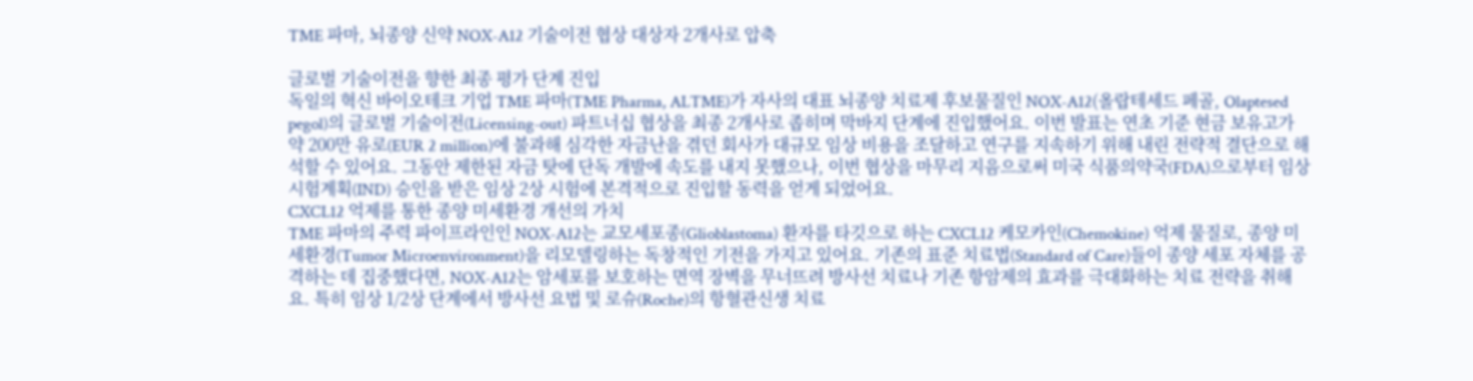TME 파마, 뇌종양 신약 NOX-A12 기술이전 협상 대상자 2개사로 압축

글로벌 기술이전을 향한 최종 평가 단계 진입
독일의 혁신 바이오테크 기업 TME 파마(TME Pharma, ALTME)가 자사의 대표 뇌종양 치료제 후보물질인 NOX-A12(올랍테세드 페골, Olaptesed pegol)의 글로벌 기술이전(Licensing-out) 파트너십 협상을 최종 2개사로 좁히며 막바지 단계에 진입했어요. 이번 발표는 연초 기준 현금 보유고가 약 200만 유로(EUR 2 million)에 불과해 심각한 자금난을 겪던 회사가 대규모 임상 비용을 조달하고 연구를 지속하기 위해 내린 전략적 결단으로 해석할 수 있어요. 그동안 제한된 자금 탓에 단독 개발에 속도를 내지 못했으나, 이번 협상을 마무리 지음으로써 미국 식품의약국(FDA)으로부터 임상시험계획(IND) 승인을 받은 임상 2상 시험에 본격적으로 진입할 동력을 얻게 되었어요.
CXCL12 억제를 통한 종양 미세환경 개선의 가치
TME 파마의 주력 파이프라인인 NOX-A12는 교모세포종(Glioblastoma) 환자를 타깃으로 하는 CXCL12 케모카인(Chemokine) 억제 물질로, 종양 미세환경(Tumor Microenvironment)을 리모델링하는 독창적인 기전을 가지고 있어요. 기존의 표준 치료법(Standard of Care)들이 종양 세포 자체를 공격하는 데 집중했다면, NOX-A12는 암세포를 보호하는 면역 장벽을 무너뜨려 방사선 치료나 기존 항암제의 효과를 극대화하는 치료 전략을 취해요. 특히 임상 1/2상 단계에서 방사선 요법 및 로슈(Roche)의 항혈관신생 치료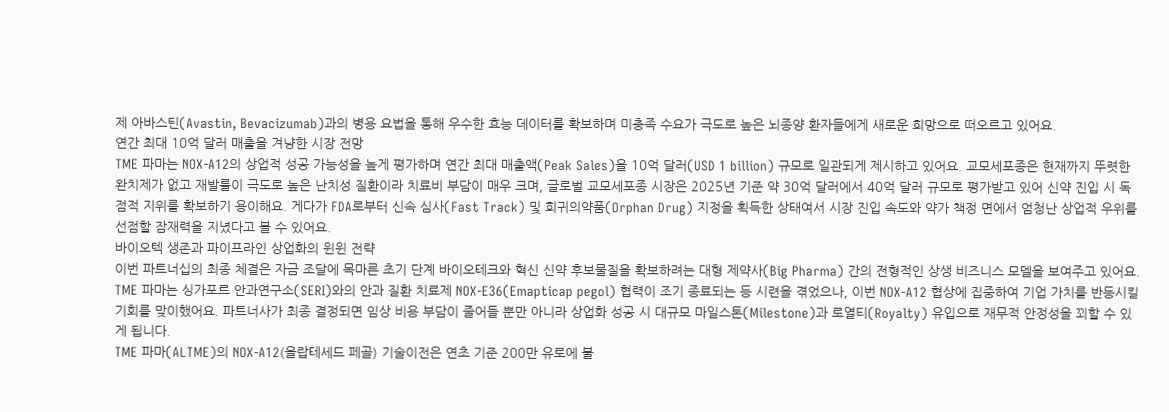제 아바스틴(Avastin, Bevacizumab)과의 병용 요법을 통해 우수한 효능 데이터를 확보하며 미충족 수요가 극도로 높은 뇌종양 환자들에게 새로운 희망으로 떠오르고 있어요.
연간 최대 10억 달러 매출을 겨냥한 시장 전망
TME 파마는 NOX-A12의 상업적 성공 가능성을 높게 평가하며 연간 최대 매출액(Peak Sales)을 10억 달러(USD 1 billion) 규모로 일관되게 제시하고 있어요. 교모세포종은 현재까지 뚜렷한 완치제가 없고 재발률이 극도로 높은 난치성 질환이라 치료비 부담이 매우 크며, 글로벌 교모세포종 시장은 2025년 기준 약 30억 달러에서 40억 달러 규모로 평가받고 있어 신약 진입 시 독점적 지위를 확보하기 용이해요. 게다가 FDA로부터 신속 심사(Fast Track) 및 희귀의약품(Orphan Drug) 지정을 획득한 상태여서 시장 진입 속도와 약가 책정 면에서 엄청난 상업적 우위를 선점할 잠재력을 지녔다고 볼 수 있어요.
바이오텍 생존과 파이프라인 상업화의 윈윈 전략
이번 파트너십의 최종 체결은 자금 조달에 목마른 초기 단계 바이오테크와 혁신 신약 후보물질을 확보하려는 대형 제약사(Big Pharma) 간의 전형적인 상생 비즈니스 모델을 보여주고 있어요. TME 파마는 싱가포르 안과연구소(SERI)와의 안과 질환 치료제 NOX-E36(Emapticap pegol) 협력이 조기 종료되는 등 시련을 겪었으나, 이번 NOX-A12 협상에 집중하여 기업 가치를 반등시킬 기회를 맞이했어요. 파트너사가 최종 결정되면 임상 비용 부담이 줄어들 뿐만 아니라 상업화 성공 시 대규모 마일스톤(Milestone)과 로열티(Royalty) 유입으로 재무적 안정성을 꾀할 수 있게 됩니다.
TME 파마(ALTME)의 NOX-A12(올랍테세드 페골) 기술이전은 연초 기준 200만 유로에 불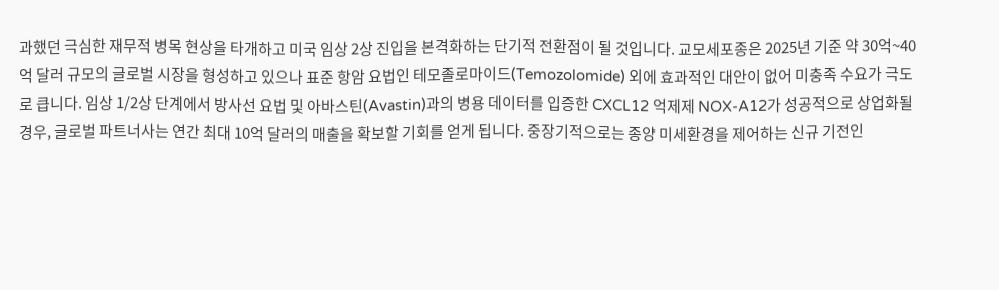과했던 극심한 재무적 병목 현상을 타개하고 미국 임상 2상 진입을 본격화하는 단기적 전환점이 될 것입니다. 교모세포종은 2025년 기준 약 30억~40억 달러 규모의 글로벌 시장을 형성하고 있으나 표준 항암 요법인 테모졸로마이드(Temozolomide) 외에 효과적인 대안이 없어 미충족 수요가 극도로 큽니다. 임상 1/2상 단계에서 방사선 요법 및 아바스틴(Avastin)과의 병용 데이터를 입증한 CXCL12 억제제 NOX-A12가 성공적으로 상업화될 경우, 글로벌 파트너사는 연간 최대 10억 달러의 매출을 확보할 기회를 얻게 됩니다. 중장기적으로는 종양 미세환경을 제어하는 신규 기전인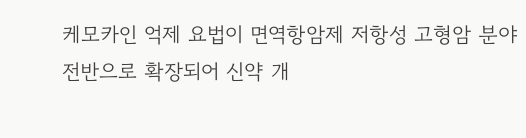케모카인 억제 요법이 면역항암제 저항성 고형암 분야 전반으로 확장되어 신약 개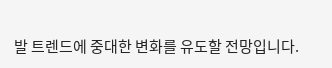발 트렌드에 중대한 변화를 유도할 전망입니다.